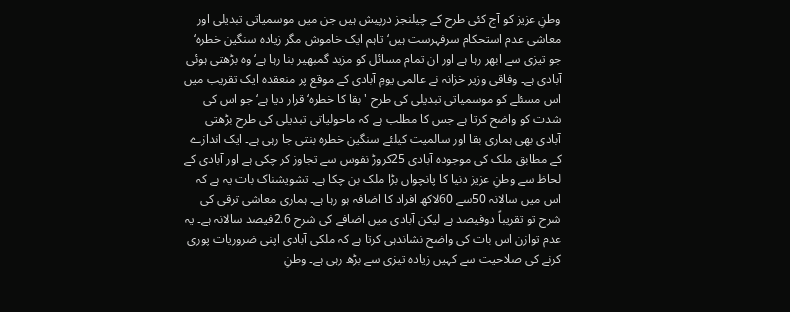وطنِ عزیز کو آج کئی طرح کے چیلنجز درپیش ہیں جن میں موسمیاتی تبدیلی اور معاشی عدم استحکام سرفہرست ہیں‘ تاہم ایک خاموش مگر زیادہ سنگین خطرہ‘ جو تیزی سے ابھر رہا ہے اور ان تمام مسائل کو مزید گمبھیر بنا رہا ہے‘ وہ بڑھتی ہوئی آبادی ہے۔ وفاقی وزیر خزانہ نے عالمی یومِ آبادی کے موقع پر منعقدہ ایک تقریب میں اس مسئلے کو موسمیاتی تبدیلی کی طرح ' بقا کا خطرہ‘ قرار دیا ہے‘ جو اس کی شدت کو واضح کرتا ہے جس کا مطلب ہے کہ ماحولیاتی تبدیلی کی طرح بڑھتی آبادی بھی ہماری بقا اور سالمیت کیلئے سنگین خطرہ بنتی جا رہی ہے۔ ایک اندازے کے مطابق ملک کی موجودہ آبادی 25کروڑ نفوس سے تجاوز کر چکی ہے اور آبادی کے لحاظ سے وطنِ عزیز دنیا کا پانچواں بڑا ملک بن چکا ہے۔ تشویشناک بات یہ ہے کہ اس میں سالانہ 50سے 60لاکھ افراد کا اضافہ ہو رہا ہے۔ ہماری معاشی ترقی کی شرح تو تقریباً دوفیصد ہے لیکن آبادی میں اضافے کی شرح 2.6فیصد سالانہ ہے۔ یہ عدم توازن اس بات کی واضح نشاندہی کرتا ہے کہ ملکی آبادی اپنی ضروریات پوری کرنے کی صلاحیت سے کہیں زیادہ تیزی سے بڑھ رہی ہے۔ وطنِ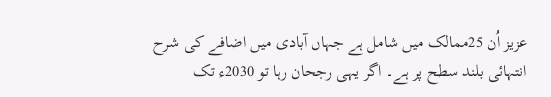عزیز اُن 25ممالک میں شامل ہے جہاں آبادی میں اضافے کی شرح انتہائی بلند سطح پر ہے۔ اگر یہی رجحان رہا تو 2030ء تک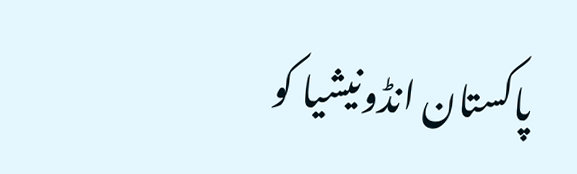پاکستان انڈونیشیا کو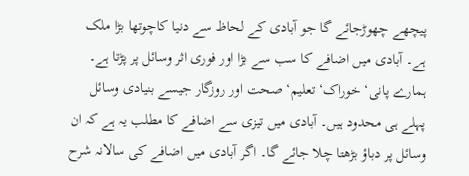پیچھے چھوڑجائے گا جو آبادی کے لحاظ سے دنیا کاچوتھا بڑا ملک ہے۔ آبادی میں اضافے کا سب سے بڑا اور فوری اثر وسائل پر پڑتا ہے۔ ہمارے پانی‘ خوراک‘ تعلیم‘ صحت اور روزگار جیسے بنیادی وسائل پہلے ہی محدود ہیں۔ آبادی میں تیزی سے اضافے کا مطلب یہ ہے کہ ان وسائل پر دباؤ بڑھتا چلا جائے گا۔ اگر آبادی میں اضافے کی سالانہ شرح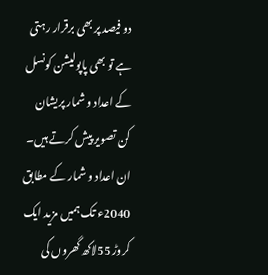دو فیصد پر بھی برقرار رہتی ہے تو بھی پاپولیشن کونسل کے اعداد و شمار پریشان کن تصویر پیش کرتے ہیں۔ ان اعداد و شمار کے مطابق 2040ء تک ہمیں مزید ایک کروڑ 55لاکھ گھروں کی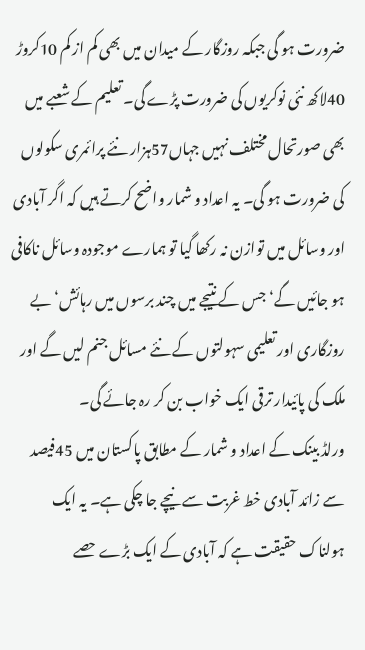ضرورت ہو گی جبکہ روزگار کے میدان میں بھی کم از کم 10کروڑ 40لاکھ نئی نوکریوں کی ضرورت پڑے گی۔ تعلیم کے شعبے میں بھی صورتحال مختلف نہیں جہاں57ہزار نئے پرائمری سکولوں کی ضرورت ہو گی۔ یہ اعداد و شمار واضح کرتے ہیں کہ اگر آبادی اور وسائل میں توازن نہ رکھا گیا تو ہمارے موجودہ وسائل ناکافی ہو جائیں گے‘ جس کے نتیجے میں چند برسوں میں رہائش‘ بے روزگاری اور تعلیمی سہولتوں کے نئے مسائل جنم لیں گے اور ملک کی پائیدار ترقی ایک خواب بن کر رہ جائے گی۔
ورلڈ بینک کے اعداد و شمار کے مطابق پاکستان میں 45فیصد سے زائد آبادی خط غربت سے نیچے جا چکی ہے۔ یہ ایک ہولناک حقیقت ہے کہ آبادی کے ایک بڑے حصے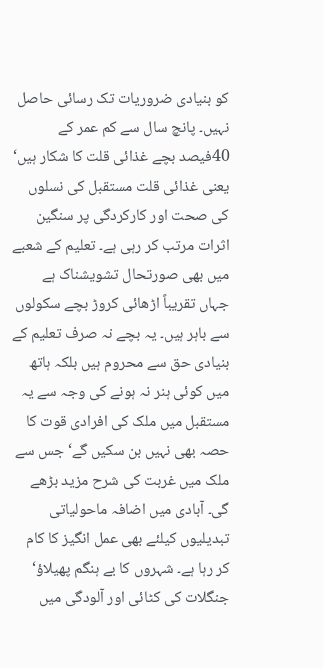کو بنیادی ضروریات تک رسائی حاصل نہیں۔ پانچ سال سے کم عمر کے 40فیصد بچے غذائی قلت کا شکار ہیں‘ یعنی غذائی قلت مستقبل کی نسلوں کی صحت اور کارکردگی پر سنگین اثرات مرتب کر رہی ہے۔ تعلیم کے شعبے میں بھی صورتحال تشویشناک ہے جہاں تقریباً اڑھائی کروڑ بچے سکولوں سے باہر ہیں۔ یہ بچے نہ صرف تعلیم کے بنیادی حق سے محروم ہیں بلکہ ہاتھ میں کوئی ہنر نہ ہونے کی وجہ سے یہ مستقبل میں ملک کی افرادی قوت کا حصہ بھی نہیں بن سکیں گے‘ جس سے ملک میں غربت کی شرح مزید بڑھے گی۔ آبادی میں اضافہ ماحولیاتی تبدیلیوں کیلئے بھی عمل انگیز کا کام کر رہا ہے۔ شہروں کا بے ہنگم پھیلاؤ‘ جنگلات کی کٹائی اور آلودگی میں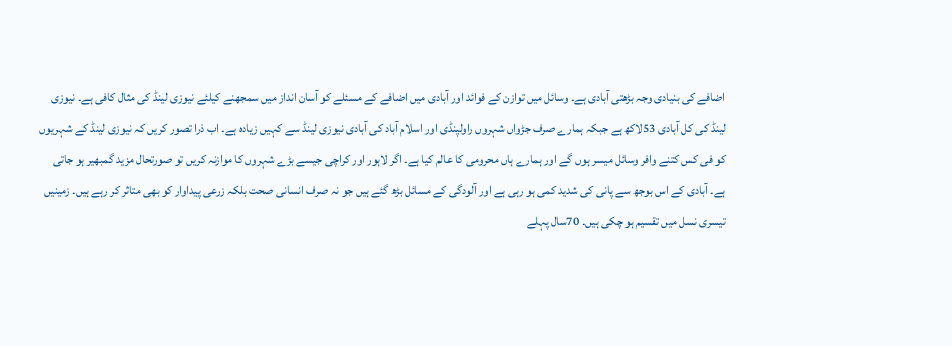اضافے کی بنیادی وجہ بڑھتی آبادی ہے۔ وسائل میں توازن کے فوائد اور آبادی میں اضافے کے مسئلے کو آسان انداز میں سمجھنے کیلئے نیوزی لینڈ کی مثال کافی ہے۔ نیوزی لینڈ کی کل آبادی 53لاکھ ہے جبکہ ہمارے صرف جڑواں شہروں راولپنڈی اور اسلام آباد کی آبادی نیوزی لینڈ سے کہیں زیادہ ہے۔ اب ذرا تصور کریں کہ نیوزی لینڈ کے شہریوں کو فی کس کتنے وافر وسائل میسر ہوں گے اور ہمارے ہاں محرومی کا عالم کیا ہے۔ اگر لاہور اور کراچی جیسے بڑے شہروں کا موازنہ کریں تو صورتحال مزید گمبھیر ہو جاتی ہے۔ آبادی کے اس بوجھ سے پانی کی شدید کمی ہو رہی ہے اور آلودگی کے مسائل بڑھ گئے ہیں جو نہ صرف انسانی صحت بلکہ زرعی پیداوار کو بھی متاثر کر رہے ہیں۔ زمینیں تیسری نسل میں تقسیم ہو چکی ہیں۔ 70سال پہلے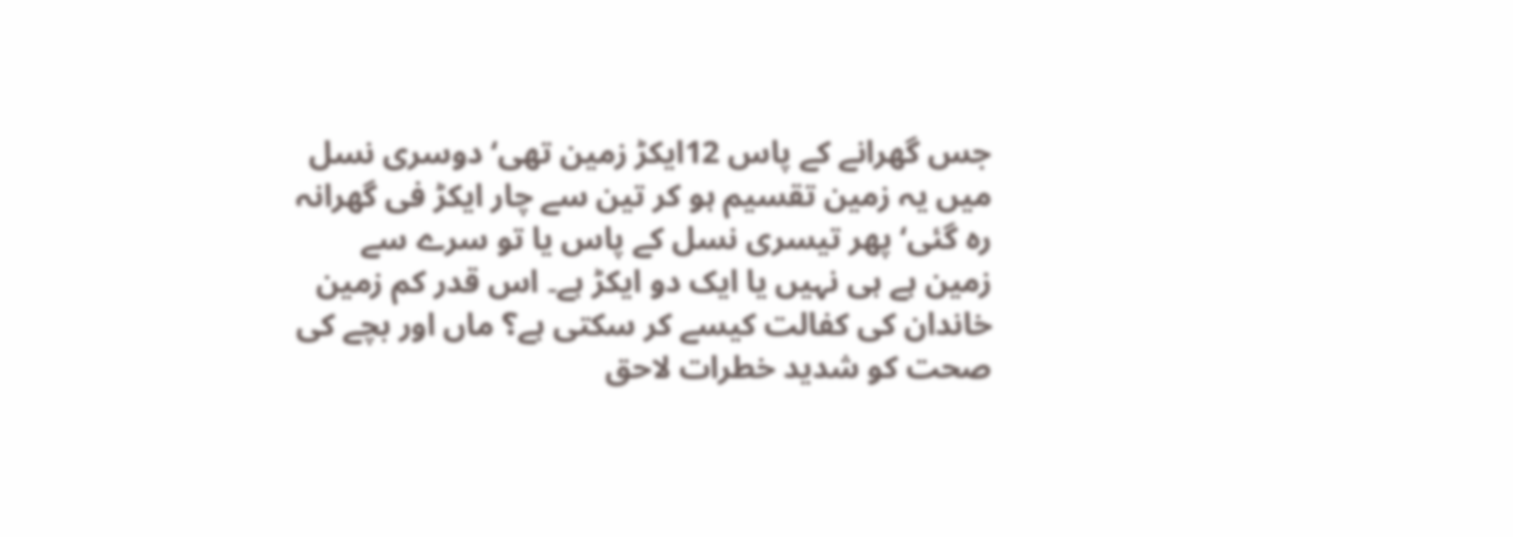جس گھرانے کے پاس 12ایکڑ زمین تھی‘ دوسری نسل میں یہ زمین تقسیم ہو کر تین سے چار ایکڑ فی گھرانہ رہ گئی‘ پھر تیسری نسل کے پاس یا تو سرے سے زمین ہے ہی نہیں یا ایک دو ایکڑ ہے۔ اس قدر کم زمین خاندان کی کفالت کیسے کر سکتی ہے؟ ماں اور بچے کی صحت کو شدید خطرات لاحق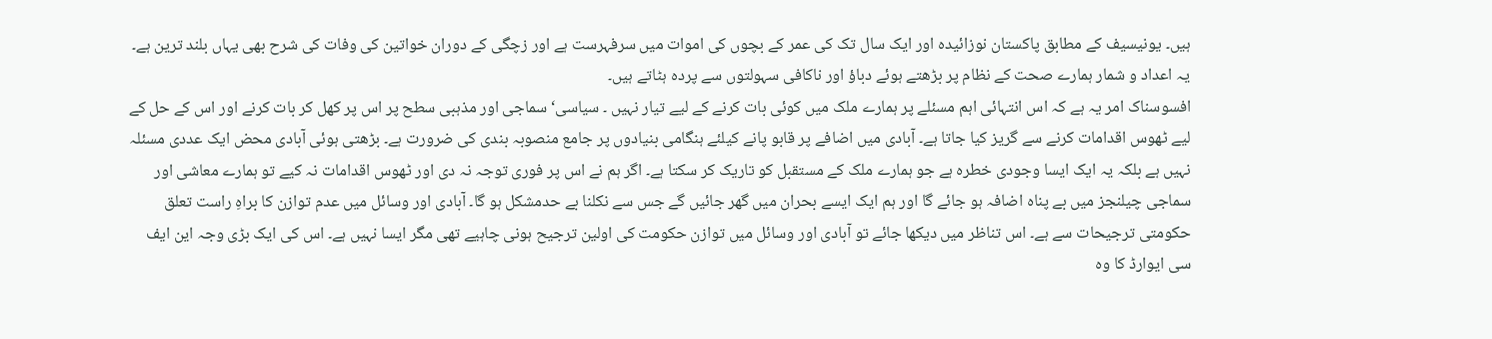ہیں۔ یونیسیف کے مطابق پاکستان نوزائیدہ اور ایک سال تک کی عمر کے بچوں کی اموات میں سرفہرست ہے اور زچگی کے دوران خواتین کی وفات کی شرح بھی یہاں بلند ترین ہے۔ یہ اعداد و شمار ہمارے صحت کے نظام پر بڑھتے ہوئے دباؤ اور ناکافی سہولتوں سے پردہ ہٹاتے ہیں۔
افسوسناک امر یہ ہے کہ اس انتہائی اہم مسئلے پر ہمارے ملک میں کوئی بات کرنے کے لیے تیار نہیں ۔ سیاسی‘ سماجی اور مذہبی سطح پر اس پر کھل کر بات کرنے اور اس کے حل کے لیے ٹھوس اقدامات کرنے سے گریز کیا جاتا ہے۔ آبادی میں اضافے پر قابو پانے کیلئے ہنگامی بنیادوں پر جامع منصوبہ بندی کی ضرورت ہے۔ بڑھتی ہوئی آبادی محض ایک عددی مسئلہ نہیں ہے بلکہ یہ ایک ایسا وجودی خطرہ ہے جو ہمارے ملک کے مستقبل کو تاریک کر سکتا ہے۔ اگر ہم نے اس پر فوری توجہ نہ دی اور ٹھوس اقدامات نہ کیے تو ہمارے معاشی اور سماجی چیلنجز میں بے پناہ اضافہ ہو جائے گا اور ہم ایک ایسے بحران میں گھر جائیں گے جس سے نکلنا بے حدمشکل ہو گا۔ آبادی اور وسائل میں عدم توازن کا براہِ راست تعلق حکومتی ترجیحات سے ہے۔ اس تناظر میں دیکھا جائے تو آبادی اور وسائل میں توازن حکومت کی اولین ترجیح ہونی چاہیے تھی مگر ایسا نہیں ہے۔ اس کی ایک بڑی وجہ این ایف سی ایوارڈ کا وہ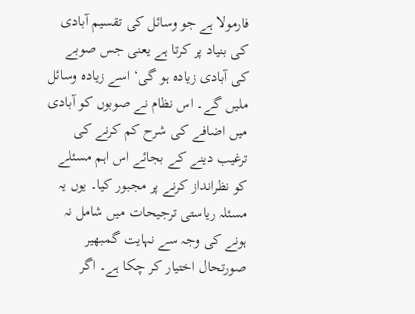فارمولا ہے جو وسائل کی تقسیم آبادی کی بنیاد پر کرتا ہے یعنی جس صوبے کی آبادی زیادہ ہو گی‘ اسے زیادہ وسائل ملیں گے۔ اس نظام نے صوبوں کو آبادی میں اضافے کی شرح کم کرنے کی ترغیب دینے کے بجائے اس اہم مسئلے کو نظرانداز کرنے پر مجبور کیا۔ یوں یہ مسئلہ ریاستی ترجیحات میں شامل نہ ہونے کی وجہ سے نہایت گمبھیر صورتحال اختیار کر چکا ہے۔ اگر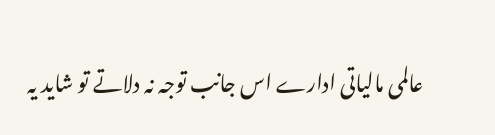عالمی مالیاتی ادارے اس جانب توجہ نہ دلاتے تو شاید یہ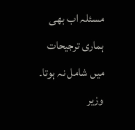مسئلہ اب بھی ہماری ترجیحات میں شامل نہ ہوتا۔ وزیر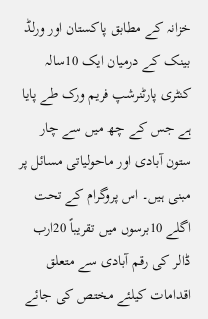خزانہ کے مطابق پاکستان اور ورلڈ بینک کے درمیان ایک 10سالہ کنٹری پارٹنرشپ فریم ورک طے پایا ہے جس کے چھ میں سے چار ستون آبادی اور ماحولیاتی مسائل پر مبنی ہیں۔ اس پروگرام کے تحت اگلے 10برسوں میں تقریباً 20ارب ڈالر کی رقم آبادی سے متعلق اقدامات کیلئے مختص کی جائے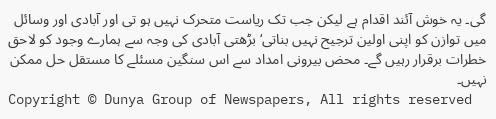گی۔ یہ خوش آئند اقدام ہے لیکن جب تک ریاست متحرک نہیں ہو تی اور آبادی اور وسائل میں توازن کو اپنی اولین ترجیح نہیں بناتی‘ بڑھتی آبادی کی وجہ سے ہمارے وجود کو لاحق خطرات برقرار رہیں گے۔ محض بیرونی امداد سے اس سنگین مسئلے کا مستقل حل ممکن نہیں۔
Copyright © Dunya Group of Newspapers, All rights reserved